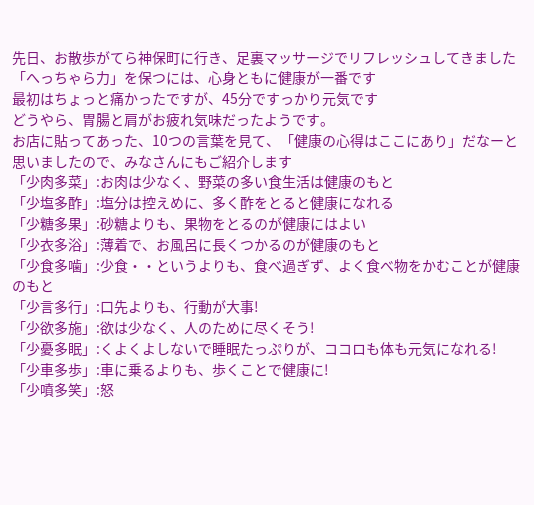先日、お散歩がてら神保町に行き、足裏マッサージでリフレッシュしてきました
「へっちゃら力」を保つには、心身ともに健康が一番です
最初はちょっと痛かったですが、45分ですっかり元気です
どうやら、胃腸と肩がお疲れ気味だったようです。
お店に貼ってあった、10つの言葉を見て、「健康の心得はここにあり」だなーと思いましたので、みなさんにもご紹介します
「少肉多菜」:お肉は少なく、野菜の多い食生活は健康のもと
「少塩多酢」:塩分は控えめに、多く酢をとると健康になれる
「少糖多果」:砂糖よりも、果物をとるのが健康にはよい
「少衣多浴」:薄着で、お風呂に長くつかるのが健康のもと
「少食多噛」:少食・・というよりも、食べ過ぎず、よく食べ物をかむことが健康のもと
「少言多行」:口先よりも、行動が大事!
「少欲多施」:欲は少なく、人のために尽くそう!
「少憂多眠」:くよくよしないで睡眠たっぷりが、ココロも体も元気になれる!
「少車多歩」:車に乗るよりも、歩くことで健康に!
「少噴多笑」:怒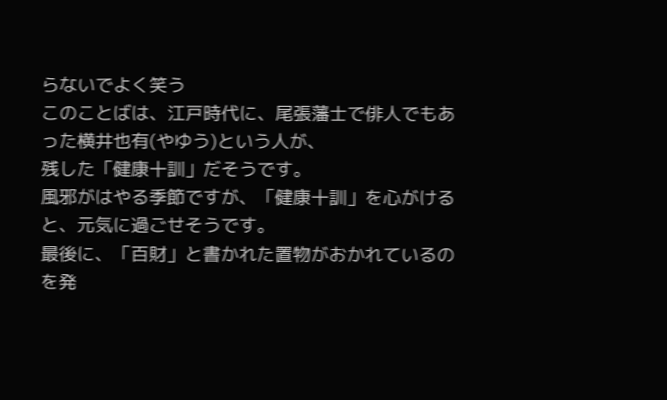らないでよく笑う
このことばは、江戸時代に、尾張藩士で俳人でもあった横井也有(やゆう)という人が、
残した「健康十訓」だそうです。
風邪がはやる季節ですが、「健康十訓」を心がけると、元気に過ごせそうです。
最後に、「百財」と書かれた置物がおかれているのを発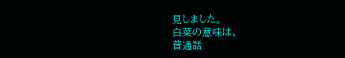見しました。
白菜の意味は、
普通話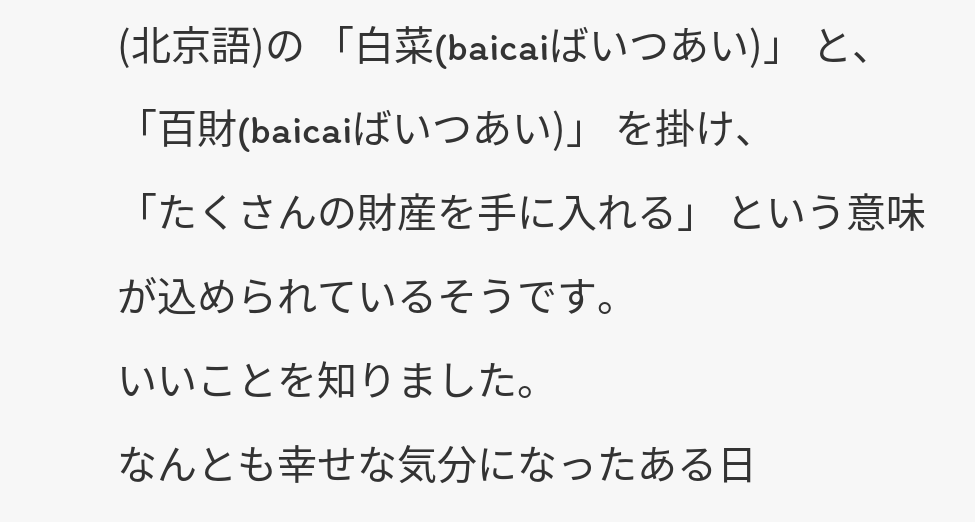(北京語)の 「白菜(baicaiばいつあい)」 と、「百財(baicaiばいつあい)」 を掛け、
「たくさんの財産を手に入れる」 という意味が込められているそうです。
いいことを知りました。
なんとも幸せな気分になったある日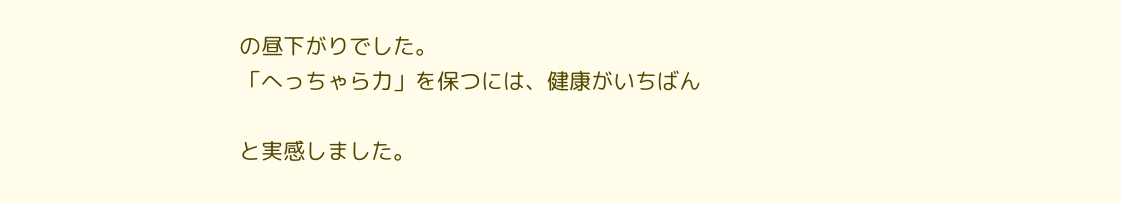の昼下がりでした。
「へっちゃら力」を保つには、健康がいちばん

と実感しました。